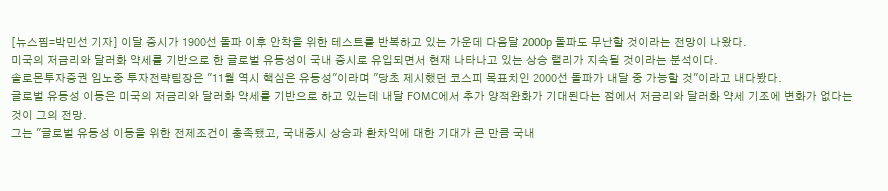[뉴스핌=박민선 기자] 이달 증시가 1900선 돌파 이후 안착을 위한 테스트를 반복하고 있는 가운데 다음달 2000p 돌파도 무난할 것이라는 전망이 나왔다.
미국의 저금리와 달러화 약세를 기반으로 한 글로벌 유동성이 국내 증시로 유입되면서 현재 나타나고 있는 상승 랠리가 지속될 것이라는 분석이다.
솔로몬투자증권 임노중 투자전략팀장은 "11월 역시 핵심은 유동성"이라며 "당초 제시했던 코스피 목표치인 2000선 돌파가 내달 중 가능할 것"이라고 내다봤다.
글로벌 유동성 이동은 미국의 저금리와 달러화 약세를 기반으로 하고 있는데 내달 FOMC에서 추가 양적완화가 기대된다는 점에서 저금리와 달러화 약세 기조에 변화가 없다는 것이 그의 전망.
그는 "글로벌 유동성 이동을 위한 전제조건이 충족됐고, 국내증시 상승과 환차익에 대한 기대가 큰 만큼 국내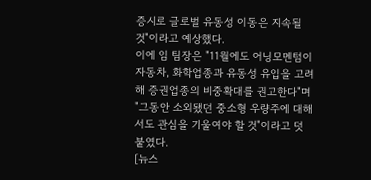증시로 글로벌 유동성 이동은 지속될 것"이라고 예상했다.
이에 임 팀장은 "11월에도 어닝모멘텀이 자동차, 화학업종과 유동성 유입을 고려해 증권업종의 비중확대를 권고한다"며 "그동안 소외됐던 중소형 우량주에 대해서도 관심을 기울여야 할 것"이라고 덧붙였다.
[뉴스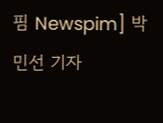핌 Newspim] 박민선 기자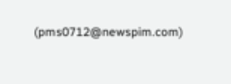(pms0712@newspim.com)